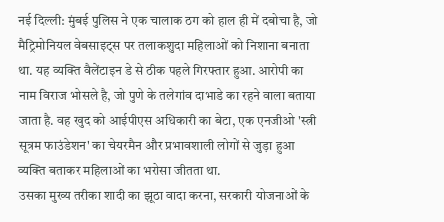नई दिल्ली: मुंबई पुलिस ने एक चालाक ठग को हाल ही में दबोचा है, जो मैट्रिमोनियल वेबसाइट्स पर तलाकशुदा महिलाओं को निशाना बनाता था. यह व्यक्ति वैलेंटाइन डे से ठीक पहले गिरफ्तार हुआ. आरोपी का नाम विराज भोसले है, जो पुणे के तलेगांव दाभाडे का रहने वाला बताया जाता है. वह खुद को आईपीएस अधिकारी का बेटा, एक एनजीओ 'स्त्री सूत्रम फाउंडेशन' का चेयरमैन और प्रभावशाली लोगों से जुड़ा हुआ व्यक्ति बताकर महिलाओं का भरोसा जीतता था.
उसका मुख्य तरीका शादी का झूठा वादा करना, सरकारी योजनाओं के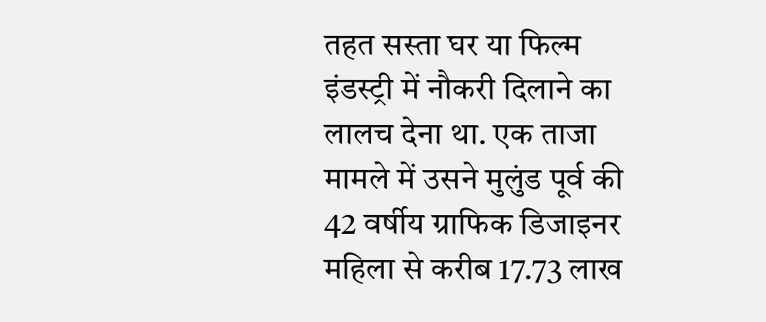तहत सस्ता घर या फिल्म इंडस्ट्री में नौकरी दिलाने का लालच देना था. एक ताजा मामले में उसने मुलुंड पूर्व की 42 वर्षीय ग्राफिक डिजाइनर महिला से करीब 17.73 लाख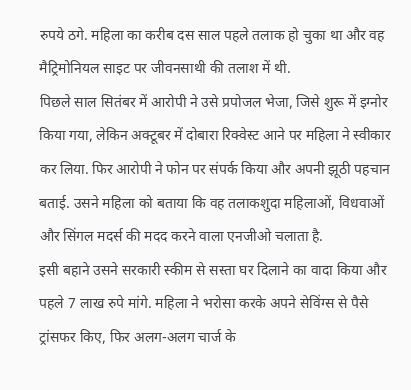रुपये ठगे. महिला का करीब दस साल पहले तलाक हो चुका था और वह मैट्रिमोनियल साइट पर जीवनसाथी की तलाश में थी.
पिछले साल सितंबर में आरोपी ने उसे प्रपोजल भेजा, जिसे शुरू में इग्नोर किया गया, लेकिन अक्टूबर में दोबारा रिक्वेस्ट आने पर महिला ने स्वीकार कर लिया. फिर आरोपी ने फोन पर संपर्क किया और अपनी झूठी पहचान बताई. उसने महिला को बताया कि वह तलाकशुदा महिलाओं, विधवाओं और सिंगल मदर्स की मदद करने वाला एनजीओ चलाता है.
इसी बहाने उसने सरकारी स्कीम से सस्ता घर दिलाने का वादा किया और पहले 7 लाख रुपे मांगे. महिला ने भरोसा करके अपने सेविंग्स से पैसे ट्रांसफर किए, फिर अलग-अलग चार्ज के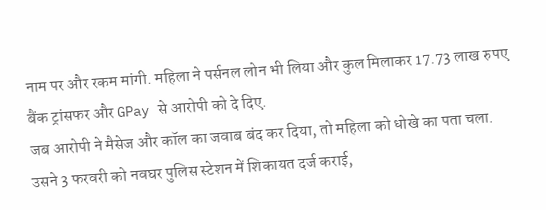नाम पर और रकम मांगी. महिला ने पर्सनल लोन भी लिया और कुल मिलाकर 17.73 लाख रुपए बैंक ट्रांसफर और GPay से आरोपी को दे दिए.
जब आरोपी ने मैसेज और कॉल का जवाब बंद कर दिया, तो महिला को धोखे का पता चला. उसने 3 फरवरी को नवघर पुलिस स्टेशन में शिकायत दर्ज कराई,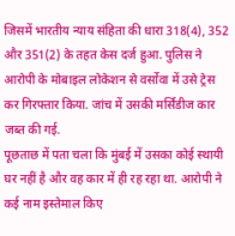जिसमें भारतीय न्याय संहिता की धारा 318(4), 352 और 351(2) के तहत केस दर्ज हुआ. पुलिस ने आरोपी के मोबाइल लोकेशन से वर्सोवा में उसे ट्रेस कर गिरफ्तार किया. जांच में उसकी मर्सिडीज कार जब्त की गई.
पूछताछ में पता चला कि मुंबई में उसका कोई स्थायी घर नहीं है और वह कार में ही रह रहा था. आरोपी ने कई नाम इस्तेमाल किए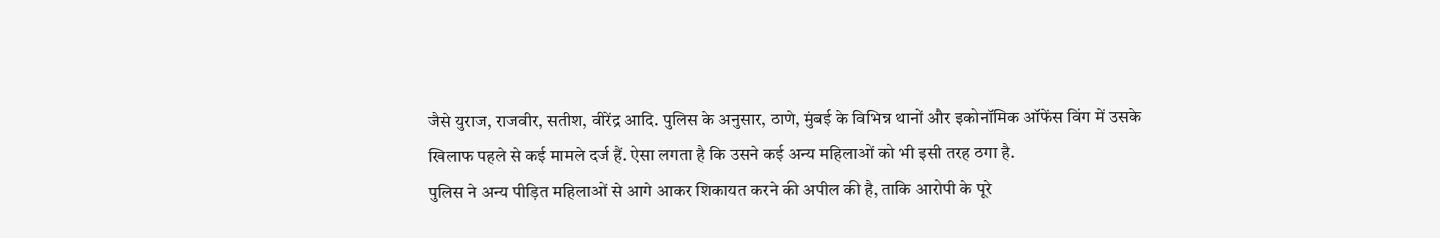जैसे युराज, राजवीर, सतीश, वीरेंद्र आदि. पुलिस के अनुसार, ठाणे, मुंबई के विभिन्न थानों और इकोनॉमिक ऑफेंस विंग में उसके खिलाफ पहले से कई मामले दर्ज हैं. ऐसा लगता है कि उसने कई अन्य महिलाओं को भी इसी तरह ठगा है.
पुलिस ने अन्य पीड़ित महिलाओं से आगे आकर शिकायत करने की अपील की है, ताकि आरोपी के पूरे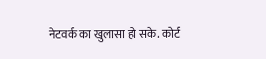नेटवर्क का खुलासा हो सके. कोर्ट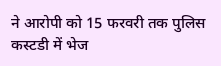ने आरोपी को 15 फरवरी तक पुलिस कस्टडी में भेज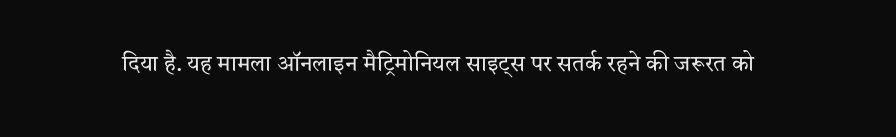दिया है. यह मामला ऑनलाइन मैट्रिमोनियल साइट्स पर सतर्क रहने की जरूरत को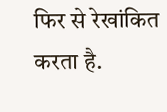फिर से रेखांकित करता है.